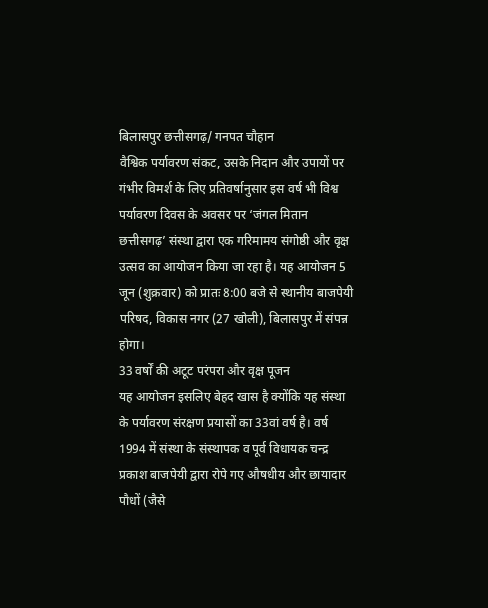बिलासपुर छत्तीसगढ़/ गनपत चौहान
वैश्विक पर्यावरण संकट, उसके निदान और उपायों पर गंभीर विमर्श के लिए प्रतिवर्षानुसार इस वर्ष भी विश्व पर्यावरण दिवस के अवसर पर ‘जंगल मितान छत्तीसगढ़’ संस्था द्वारा एक गरिमामय संगोष्ठी और वृक्ष उत्सव का आयोजन किया जा रहा है। यह आयोजन 5 जून (शुक्रवार) को प्रातः 8:00 बजे से स्थानीय बाजपेयी परिषद, विकास नगर (27 खोली), बिलासपुर में संपन्न होगा।
33 वर्षों की अटूट परंपरा और वृक्ष पूजन
यह आयोजन इसलिए बेहद खास है क्योंकि यह संस्था के पर्यावरण संरक्षण प्रयासों का 33वां वर्ष है। वर्ष 1994 में संस्था के संस्थापक व पूर्व विधायक चन्द्र प्रकाश बाजपेयी द्वारा रोपे गए औषधीय और छायादार पौधों (जैसे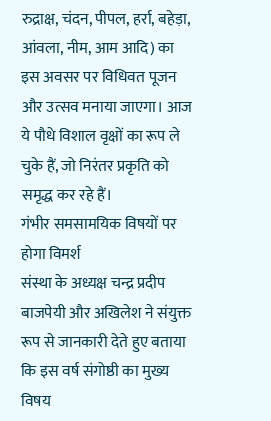रुद्राक्ष, चंदन, पीपल, हर्रा, बहेड़ा, आंवला, नीम, आम आदि) का इस अवसर पर विधिवत पूजन और उत्सव मनाया जाएगा। आज ये पौधे विशाल वृक्षों का रूप ले चुके हैं, जो निरंतर प्रकृति को समृद्ध कर रहे हैं।
गंभीर समसामयिक विषयों पर होगा विमर्श
संस्था के अध्यक्ष चन्द्र प्रदीप बाजपेयी और अखिलेश ने संयुक्त रूप से जानकारी देते हुए बताया कि इस वर्ष संगोष्ठी का मुख्य विषय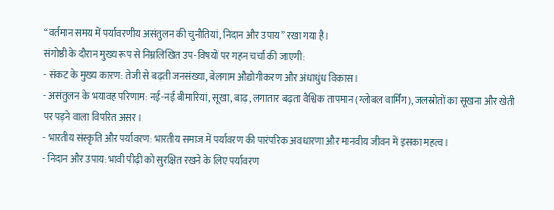“वर्तमान समय में पर्यावरणीय असंतुलन की चुनौतियां, निदान और उपाय” रखा गया है।
संगोष्ठी के दौरान मुख्य रूप से निम्नलिखित उप-विषयों पर गहन चर्चा की जाएगी:
- संकट के मुख्य कारण: तेजी से बढ़ती जनसंख्या, बेलगाम औद्योगीकरण और अंधाधुंध विकास।
- असंतुलन के भयावह परिणाम: नई-नई बीमारियां, सूखा, बाढ़, लगातार बढ़ता वैश्विक तापमान (ग्लोबल वार्मिंग), जलस्रोतों का सूखना और खेती पर पड़ने वाला विपरित असर।
- भारतीय संस्कृति और पर्यावरण: भारतीय समाज में पर्यावरण की पारंपरिक अवधारणा और मानवीय जीवन में इसका महत्व।
- निदान और उपाय: भावी पीढ़ी को सुरक्षित रखने के लिए पर्यावरण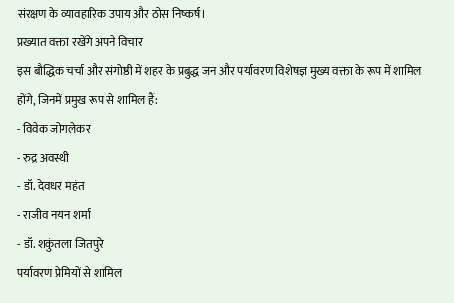संरक्षण के व्यावहारिक उपाय और ठोस निष्कर्ष।
प्रख्यात वक्ता रखेंगे अपने विचार
इस बौद्धिक चर्चा और संगोष्ठी में शहर के प्रबुद्ध जन और पर्यावरण विशेषज्ञ मुख्य वक्ता के रूप में शामिल होंगे, जिनमें प्रमुख रूप से शामिल हैं:
- विवेक जोगलेकर
- रुद्र अवस्थी
- डॉ. देवधर महंत
- राजीव नयन शर्मा
- डॉ. शकुंतला जितपुरे
पर्यावरण प्रेमियों से शामिल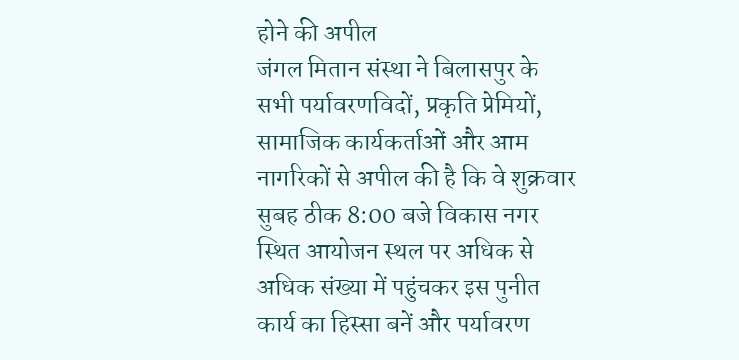होने की अपील
जंगल मितान संस्था ने बिलासपुर के सभी पर्यावरणविदों, प्रकृति प्रेमियों, सामाजिक कार्यकर्ताओं और आम नागरिकों से अपील की है कि वे शुक्रवार सुबह ठीक 8:00 बजे विकास नगर स्थित आयोजन स्थल पर अधिक से अधिक संख्या में पहुंचकर इस पुनीत कार्य का हिस्सा बनें और पर्यावरण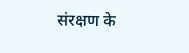संरक्षण के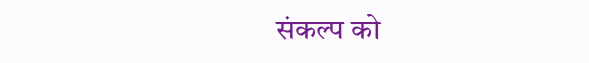संकल्प को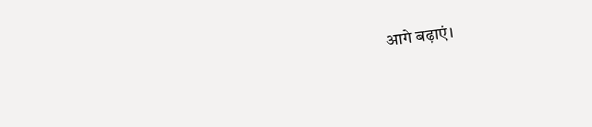आगे बढ़ाएं।